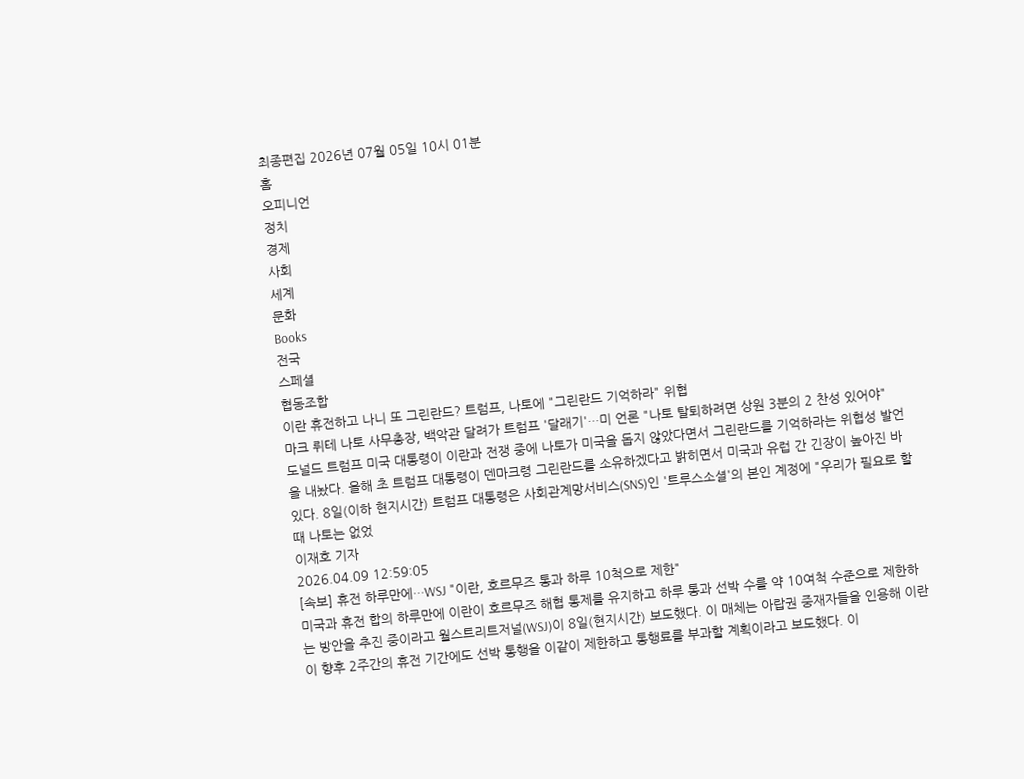최종편집 2026년 07월 05일 10시 01분
홈
오피니언
정치
경제
사회
세계
문화
Books
전국
스페셜
협동조합
이란 휴전하고 나니 또 그린란드? 트럼프, 나토에 "그린란드 기억하라" 위협
마크 뤼테 나토 사무총장, 백악관 달려가 트럼프 '달래기'…미 언론 "나토 탈퇴하려면 상원 3분의 2 찬성 있어야"
도널드 트럼프 미국 대통령이 이란과 전쟁 중에 나토가 미국을 돕지 않았다면서 그린란드를 기억하라는 위협성 발언을 내놨다. 올해 초 트럼프 대통령이 덴마크령 그린란드를 소유하겠다고 밝히면서 미국과 유럽 간 긴장이 높아진 바 있다. 8일(이하 현지시간) 트럼프 대통령은 사회관계망서비스(SNS)인 '트루스소셜'의 본인 계정에 "우리가 필요로 할 때 나토는 없었
이재호 기자
2026.04.09 12:59:05
[속보] 휴전 하루만에…WSJ "이란, 호르무즈 통과 하루 10척으로 제한"
미국과 휴전 합의 하루만에 이란이 호르무즈 해협 통제를 유지하고 하루 통과 선박 수를 약 10여척 수준으로 제한하는 방안을 추진 중이라고 월스트리트저널(WSJ)이 8일(현지시간) 보도했다. 이 매체는 아랍권 중재자들을 인용해 이란이 향후 2주간의 휴전 기간에도 선박 통행을 이같이 제한하고 통행료를 부과할 계획이라고 보도했다. 이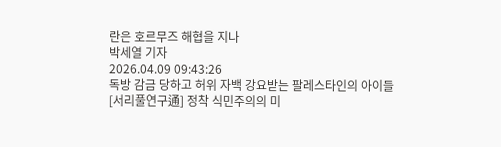란은 호르무즈 해협을 지나
박세열 기자
2026.04.09 09:43:26
독방 감금 당하고 허위 자백 강요받는 팔레스타인의 아이들
[서리풀연구通] 정착 식민주의의 미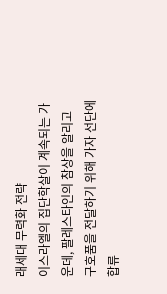래세대 무력화 전략
이스라엘의 집단학살이 계속되는 가운데, 팔레스타인의 참상을 알리고 구호품을 전달하기 위해 가자 선단에 합류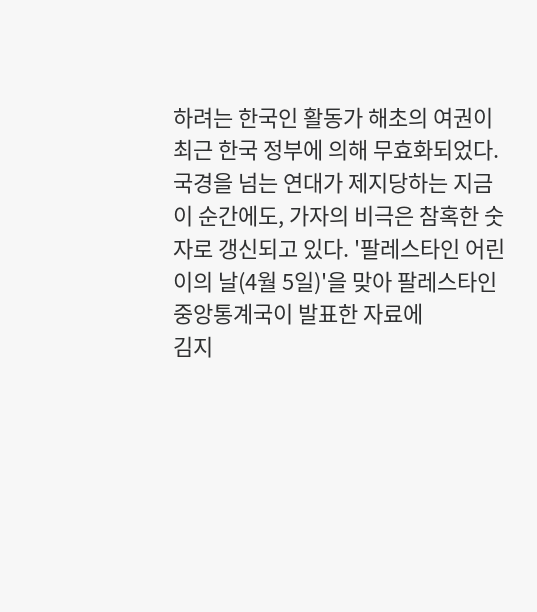하려는 한국인 활동가 해초의 여권이 최근 한국 정부에 의해 무효화되었다. 국경을 넘는 연대가 제지당하는 지금 이 순간에도, 가자의 비극은 참혹한 숫자로 갱신되고 있다. '팔레스타인 어린이의 날(4월 5일)'을 맞아 팔레스타인 중앙통계국이 발표한 자료에
김지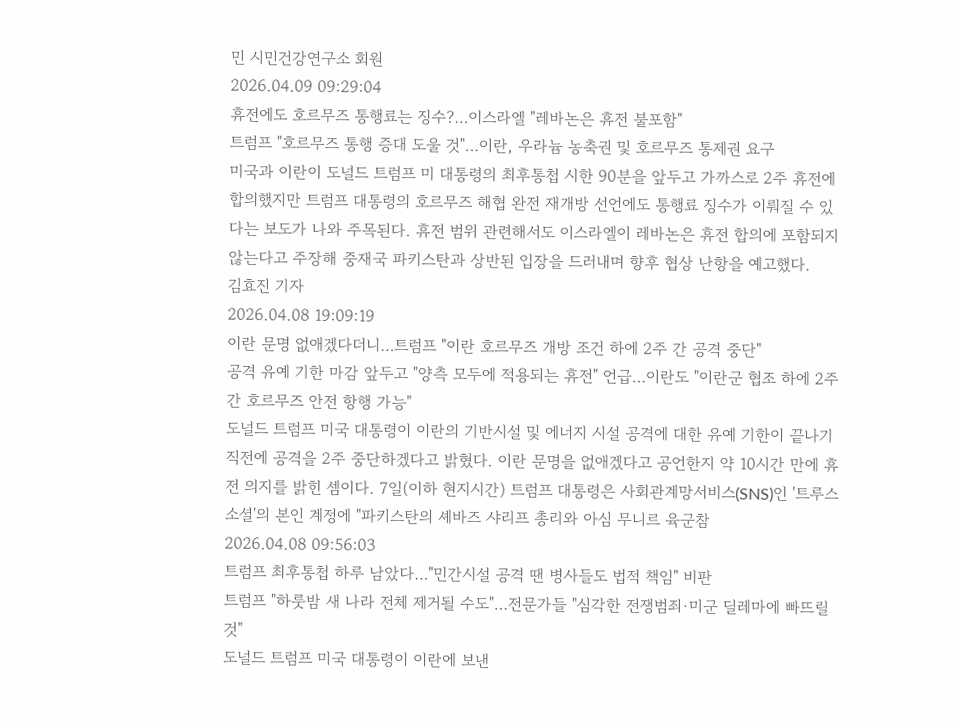민 시민건강연구소 회원
2026.04.09 09:29:04
휴전에도 호르무즈 통행료는 징수?…이스라엘 "레바논은 휴전 불포함"
트럼프 "호르무즈 통행 증대 도울 것"…이란, 우라늄 농축권 및 호르무즈 통제권 요구
미국과 이란이 도널드 트럼프 미 대통령의 최후통첩 시한 90분을 앞두고 가까스로 2주 휴전에 합의했지만 트럼프 대통령의 호르무즈 해협 완전 재개방 선언에도 통행료 징수가 이뤄질 수 있다는 보도가 나와 주목된다. 휴전 범위 관련해서도 이스라엘이 레바논은 휴전 합의에 포함되지 않는다고 주장해 중재국 파키스탄과 상반된 입장을 드러내며 향후 협상 난항을 예고했다.
김효진 기자
2026.04.08 19:09:19
이란 문명 없애겠다더니…트럼프 "이란 호르무즈 개방 조건 하에 2주 간 공격 중단"
공격 유예 기한 마감 앞두고 "양측 모두에 적용되는 휴전" 언급…이란도 "이란군 협조 하에 2주간 호르무즈 안전 항행 가능"
도널드 트럼프 미국 대통령이 이란의 기반시설 및 에너지 시설 공격에 대한 유예 기한이 끝나기 직전에 공격을 2주 중단하겠다고 밝혔다. 이란 문명을 없애겠다고 공언한지 약 10시간 만에 휴전 의지를 밝힌 셈이다. 7일(이하 현지시간) 트럼프 대통령은 사회관계망서비스(SNS)인 '트루스소셜'의 본인 계정에 "파키스탄의 셰바즈 샤리프 총리와 아심 무니르 육군참
2026.04.08 09:56:03
트럼프 최후통첩 하루 남았다…"민간시설 공격 땐 병사들도 법적 책임" 비판
트럼프 "하룻밤 새 나라 전체 제거될 수도"…전문가들 "심각한 전쟁범죄·미군 딜레마에 빠뜨릴 것"
도널드 트럼프 미국 대통령이 이란에 보낸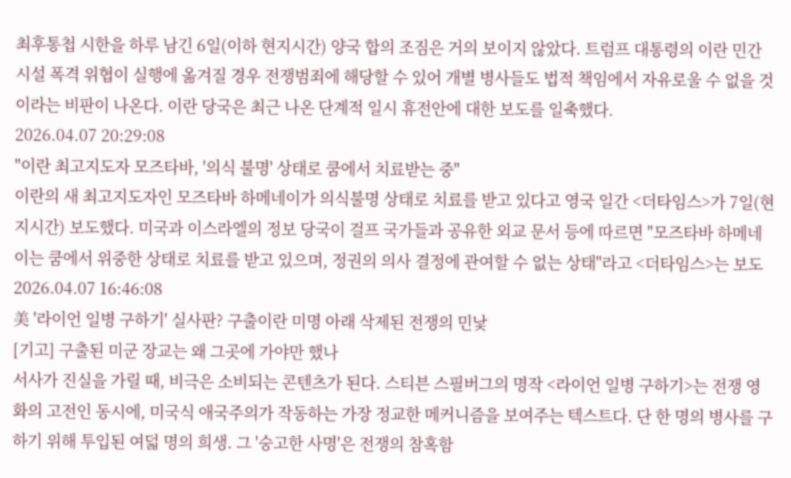최후통첩 시한을 하루 남긴 6일(이하 현지시간) 양국 합의 조짐은 거의 보이지 않았다. 트럼프 대통령의 이란 민간시설 폭격 위협이 실행에 옮겨질 경우 전쟁범죄에 해당할 수 있어 개별 병사들도 법적 책임에서 자유로울 수 없을 것이라는 비판이 나온다. 이란 당국은 최근 나온 단계적 일시 휴전안에 대한 보도를 일축했다.
2026.04.07 20:29:08
"이란 최고지도자 모즈타바, '의식 불명' 상태로 쿰에서 치료받는 중"
이란의 새 최고지도자인 모즈타바 하메네이가 의식불명 상태로 치료를 받고 있다고 영국 일간 <더타임스>가 7일(현지시간) 보도했다. 미국과 이스라엘의 정보 당국이 걸프 국가들과 공유한 외교 문서 등에 따르면 "모즈타바 하메네이는 쿰에서 위중한 상태로 치료를 받고 있으며, 정권의 의사 결정에 관여할 수 없는 상태"라고 <더타임스>는 보도
2026.04.07 16:46:08
美 '라이언 일병 구하기' 실사판? 구출이란 미명 아래 삭제된 전쟁의 민낯
[기고] 구출된 미군 장교는 왜 그곳에 가야만 했나
서사가 진실을 가릴 때, 비극은 소비되는 콘텐츠가 된다. 스티븐 스필버그의 명작 <라이언 일병 구하기>는 전쟁 영화의 고전인 동시에, 미국식 애국주의가 작동하는 가장 정교한 메커니즘을 보여주는 텍스트다. 단 한 명의 병사를 구하기 위해 투입된 여덟 명의 희생. 그 '숭고한 사명'은 전쟁의 참혹함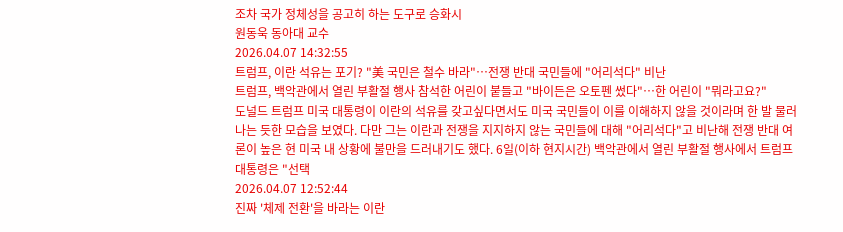조차 국가 정체성을 공고히 하는 도구로 승화시
원동욱 동아대 교수
2026.04.07 14:32:55
트럼프, 이란 석유는 포기? "美 국민은 철수 바라"…전쟁 반대 국민들에 "어리석다" 비난
트럼프, 백악관에서 열린 부활절 행사 참석한 어린이 붙들고 "바이든은 오토펜 썼다"…한 어린이 "뭐라고요?"
도널드 트럼프 미국 대통령이 이란의 석유를 갖고싶다면서도 미국 국민들이 이를 이해하지 않을 것이라며 한 발 물러나는 듯한 모습을 보였다. 다만 그는 이란과 전쟁을 지지하지 않는 국민들에 대해 "어리석다"고 비난해 전쟁 반대 여론이 높은 현 미국 내 상황에 불만을 드러내기도 했다. 6일(이하 현지시간) 백악관에서 열린 부활절 행사에서 트럼프 대통령은 "선택
2026.04.07 12:52:44
진짜 '체제 전환'을 바라는 이란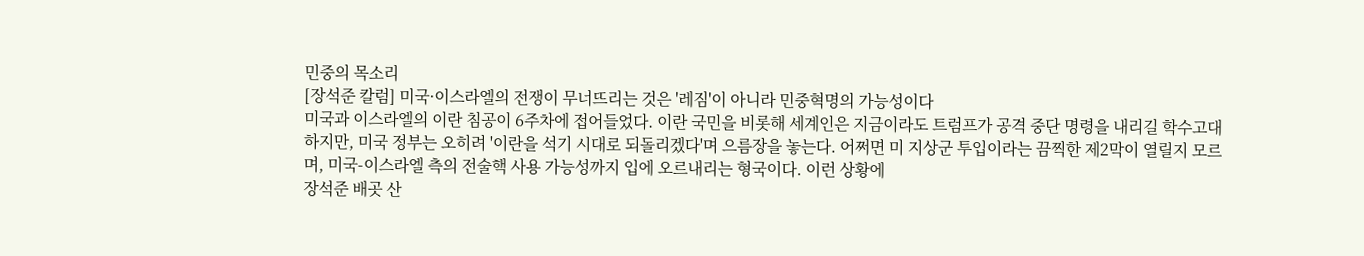민중의 목소리
[장석준 칼럼] 미국·이스라엘의 전쟁이 무너뜨리는 것은 '레짐'이 아니라 민중혁명의 가능성이다
미국과 이스라엘의 이란 침공이 6주차에 접어들었다. 이란 국민을 비롯해 세계인은 지금이라도 트럼프가 공격 중단 명령을 내리길 학수고대하지만, 미국 정부는 오히려 '이란을 석기 시대로 되돌리겠다'며 으름장을 놓는다. 어쩌면 미 지상군 투입이라는 끔찍한 제2막이 열릴지 모르며, 미국-이스라엘 측의 전술핵 사용 가능성까지 입에 오르내리는 형국이다. 이런 상황에
장석준 배곳 산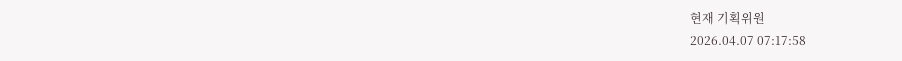현재 기획위원
2026.04.07 07:17:58